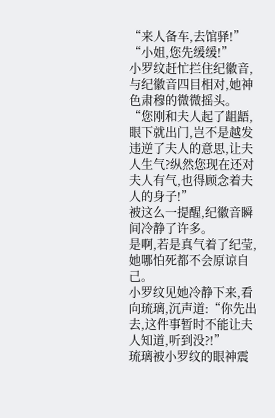“来人备车,去馆驿!”
“小姐,您先缓缓!”
小罗纹赶忙拦住纪徽音,与纪徽音四目相对,她神色肃穆的微微摇头。
“您刚和夫人起了龃龉,眼下就出门,岂不是越发违逆了夫人的意思,让夫人生气?纵然您现在还对夫人有气,也得顾念着夫人的身子!”
被这么一提醒,纪徽音瞬间冷静了许多。
是啊,若是真气着了纪莹,她哪怕死都不会原谅自己。
小罗纹见她冷静下来,看向琉璃,沉声道:“你先出去,这件事暂时不能让夫人知道,听到没?!”
琉璃被小罗纹的眼神震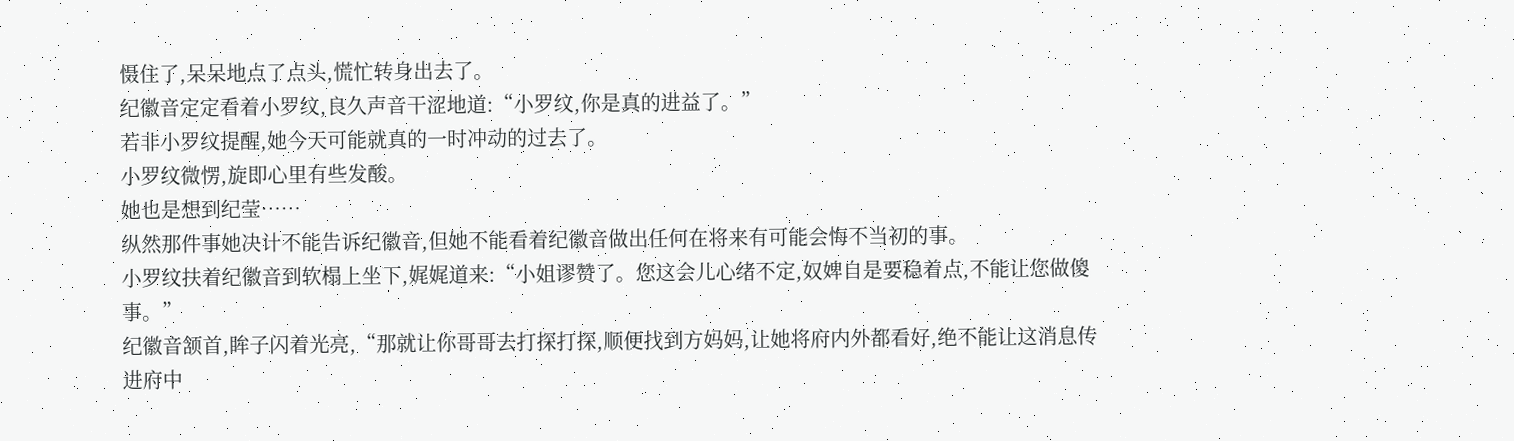慑住了,呆呆地点了点头,慌忙转身出去了。
纪徽音定定看着小罗纹,良久声音干涩地道:“小罗纹,你是真的进益了。”
若非小罗纹提醒,她今天可能就真的一时冲动的过去了。
小罗纹微愣,旋即心里有些发酸。
她也是想到纪莹……
纵然那件事她决计不能告诉纪徽音,但她不能看着纪徽音做出任何在将来有可能会悔不当初的事。
小罗纹扶着纪徽音到软榻上坐下,娓娓道来:“小姐谬赞了。您这会儿心绪不定,奴婢自是要稳着点,不能让您做傻事。”
纪徽音颔首,眸子闪着光亮,“那就让你哥哥去打探打探,顺便找到方妈妈,让她将府内外都看好,绝不能让这消息传进府中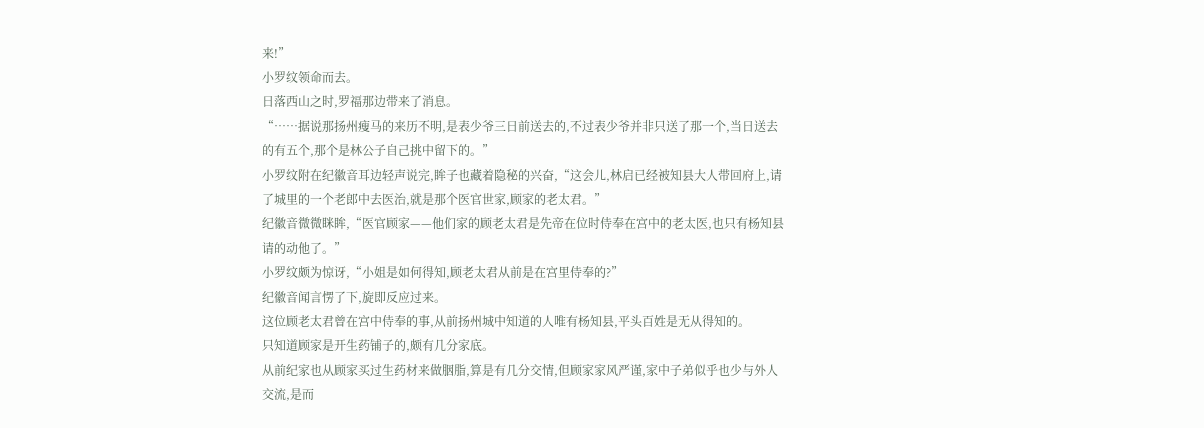来!”
小罗纹领命而去。
日落西山之时,罗福那边带来了消息。
“……据说那扬州瘦马的来历不明,是表少爷三日前送去的,不过表少爷并非只送了那一个,当日送去的有五个,那个是林公子自己挑中留下的。”
小罗纹附在纪徽音耳边轻声说完,眸子也藏着隐秘的兴奋,“这会儿,林启已经被知县大人带回府上,请了城里的一个老郎中去医治,就是那个医官世家,顾家的老太君。”
纪徽音微微眯眸,“医官顾家——他们家的顾老太君是先帝在位时侍奉在宫中的老太医,也只有杨知县请的动他了。”
小罗纹颇为惊讶,“小姐是如何得知,顾老太君从前是在宫里侍奉的?”
纪徽音闻言愣了下,旋即反应过来。
这位顾老太君曾在宫中侍奉的事,从前扬州城中知道的人唯有杨知县,平头百姓是无从得知的。
只知道顾家是开生药铺子的,颇有几分家底。
从前纪家也从顾家买过生药材来做胭脂,算是有几分交情,但顾家家风严谨,家中子弟似乎也少与外人交流,是而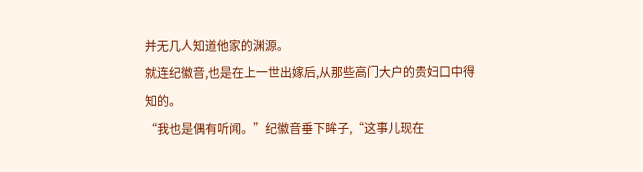并无几人知道他家的渊源。
就连纪徽音,也是在上一世出嫁后,从那些高门大户的贵妇口中得知的。
“我也是偶有听闻。”纪徽音垂下眸子,“这事儿现在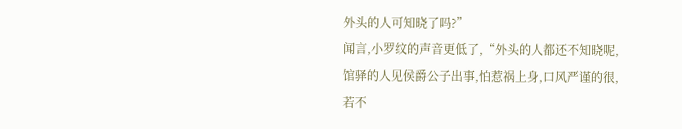外头的人可知晓了吗?”
闻言,小罗纹的声音更低了,“外头的人都还不知晓呢,馆驿的人见侯爵公子出事,怕惹祸上身,口风严谨的很,若不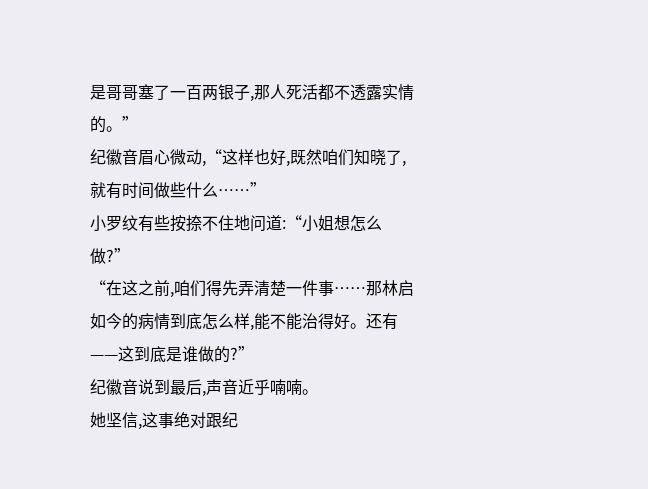是哥哥塞了一百两银子,那人死活都不透露实情的。”
纪徽音眉心微动,“这样也好,既然咱们知晓了,就有时间做些什么……”
小罗纹有些按捺不住地问道:“小姐想怎么做?”
“在这之前,咱们得先弄清楚一件事……那林启如今的病情到底怎么样,能不能治得好。还有——这到底是谁做的?”
纪徽音说到最后,声音近乎喃喃。
她坚信,这事绝对跟纪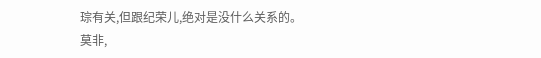琮有关,但跟纪荣儿,绝对是没什么关系的。
莫非,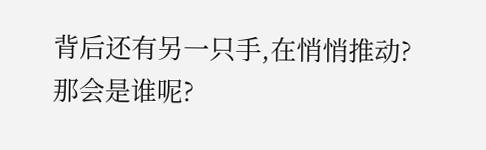背后还有另一只手,在悄悄推动?
那会是谁呢?